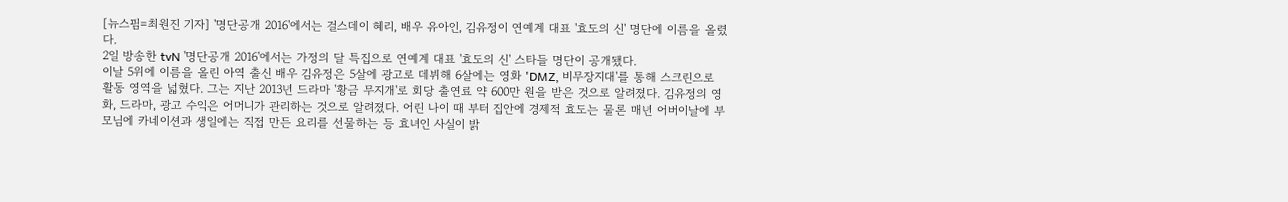[뉴스핌=최원진 기자] '명단공개 2016'에서는 걸스데이 혜리, 배우 유아인, 김유정이 연예계 대표 '효도의 신' 명단에 이름을 올렸다.
2일 방송한 tvN '명단공개 2016'에서는 가정의 달 특집으로 연예계 대표 '효도의 신' 스타들 명단이 공개됐다.
이날 5위에 이름을 올린 아역 출신 배우 김유정은 5살에 광고로 데뷔해 6살에는 영화 'DMZ, 비무장지대'를 통해 스크린으로 활동 영역을 넓혔다. 그는 지난 2013년 드라마 '황금 무지개'로 회당 출연료 약 600만 원을 받은 것으로 알려졌다. 김유정의 영화, 드라마, 광고 수익은 어머니가 관리하는 것으로 알려졌다. 어린 나이 때 부터 집안에 경제적 효도는 물론 매년 어버이날에 부모님에 카네이션과 생일에는 직접 만든 요리를 선물하는 등 효녀인 사실이 밝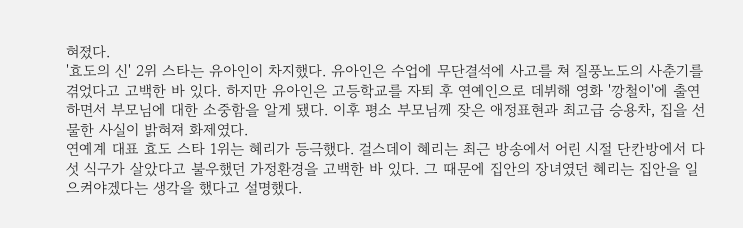혀졌다.
'효도의 신' 2위 스타는 유아인이 차지했다. 유아인은 수업에 무단결석에 사고를 쳐 질풍노도의 사춘기를 겪었다고 고백한 바 있다. 하지만 유아인은 고등학교를 자퇴 후 연예인으로 데뷔해 영화 '깡철이'에 출연하면서 부모님에 대한 소중함을 알게 됐다. 이후 평소 부모님께 잦은 애정표현과 최고급 승용차, 집을 선물한 사실이 밝혀져 화제였다.
연예계 대표 효도 스타 1위는 혜리가 등극했다. 걸스데이 혜리는 최근 방송에서 어린 시절 단칸방에서 다섯 식구가 살았다고 불우했던 가정환경을 고백한 바 있다. 그 때문에 집안의 장녀였던 혜리는 집안을 일으켜야겠다는 생각을 했다고 설명했다.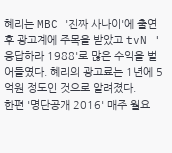혜리는 MBC '진짜 사나이'에 출연 후 광고계에 주목을 받았고 tvN '응답하라 1988'로 많은 수익을 벌어들였다. 혜리의 광고료는 1년에 5억원 정도인 것으로 알려졌다.
한편 '명단공개 2016' 매주 월요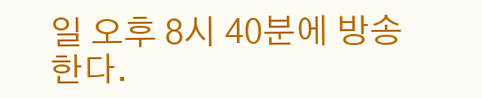일 오후 8시 40분에 방송한다.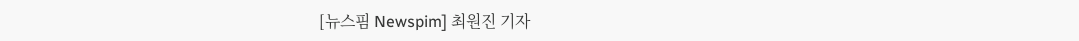[뉴스핌 Newspim] 최원진 기자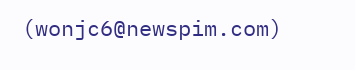(wonjc6@newspim.com)